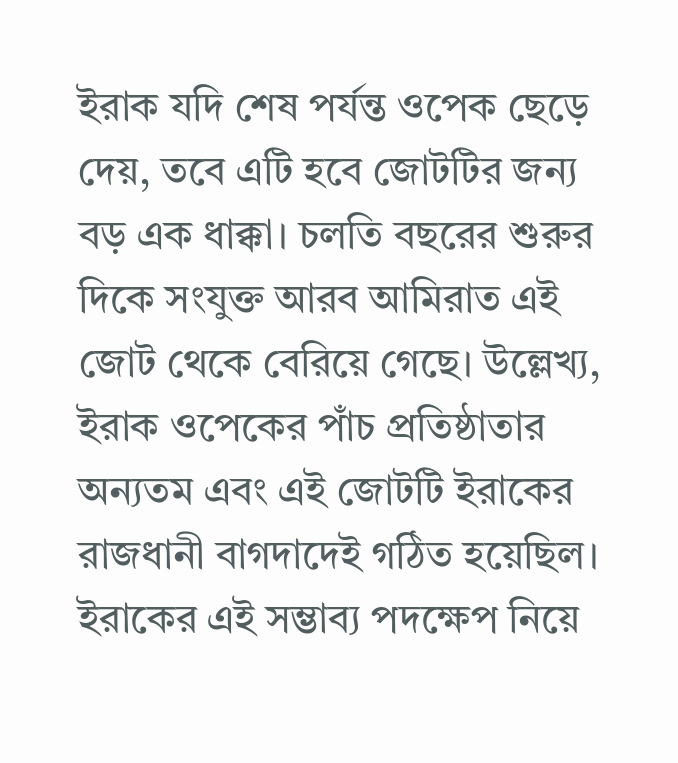ইরাক যদি শেষ পর্যন্ত ওপেক ছেড়ে দেয়, তবে এটি হবে জোটটির জন্য বড় এক ধাক্কা। চলতি বছরের শুরুর দিকে সংযুক্ত আরব আমিরাত এই জোট থেকে বেরিয়ে গেছে। উল্লেখ্য, ইরাক ওপেকের পাঁচ প্রতিষ্ঠাতার অন্যতম এবং এই জোটটি ইরাকের রাজধানী বাগদাদেই গঠিত হয়েছিল। ইরাকের এই সম্ভাব্য পদক্ষেপ নিয়ে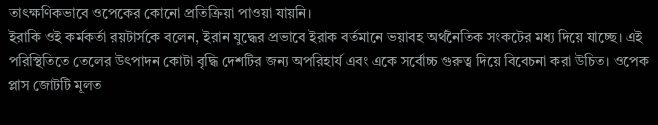তাৎক্ষণিকভাবে ওপেকের কোনো প্রতিক্রিয়া পাওয়া যায়নি।
ইরাকি ওই কর্মকর্তা রয়টার্সকে বলেন, ইরান যুদ্ধের প্রভাবে ইরাক বর্তমানে ভয়াবহ অর্থনৈতিক সংকটের মধ্য দিয়ে যাচ্ছে। এই পরিস্থিতিতে তেলের উৎপাদন কোটা বৃদ্ধি দেশটির জন্য অপরিহার্য এবং একে সর্বোচ্চ গুরুত্ব দিয়ে বিবেচনা করা উচিত। ওপেক প্লাস জোটটি মূলত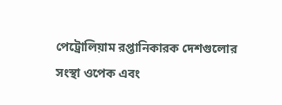পেট্রোলিয়াম রপ্তানিকারক দেশগুলোর সংস্থা ওপেক এবং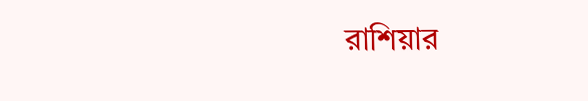রাশিয়ার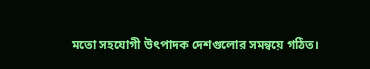মতো সহযোগী উৎপাদক দেশগুলোর সমন্বয়ে গঠিত।